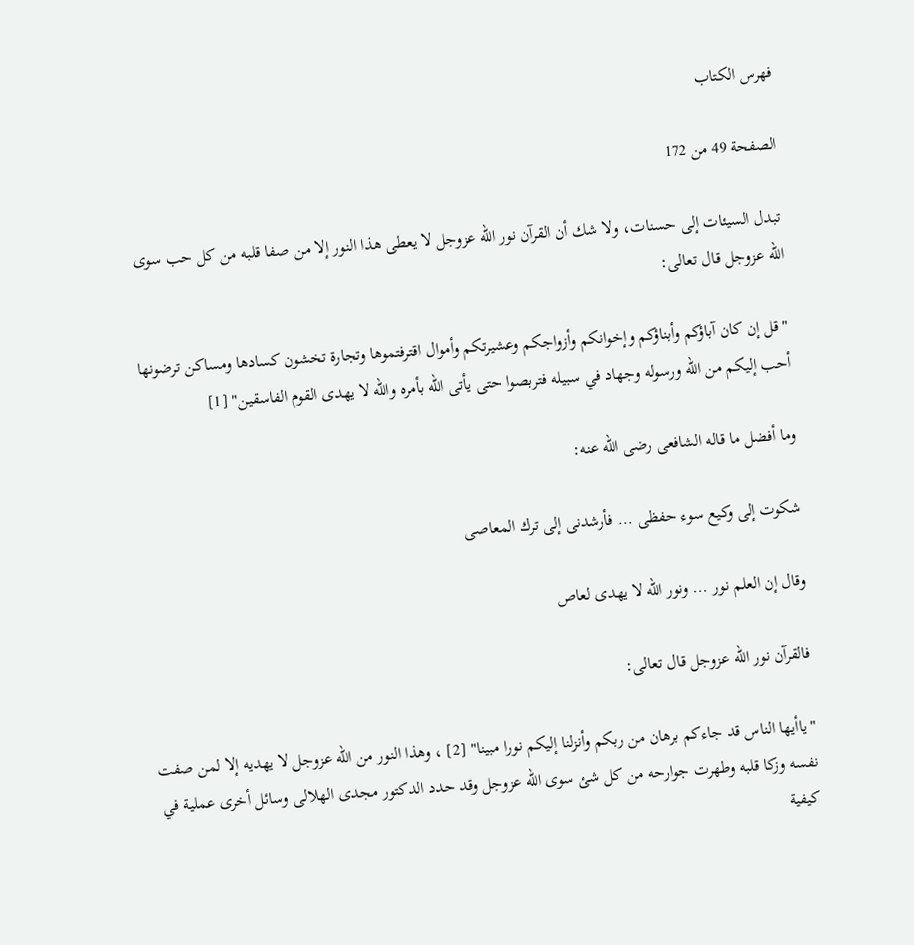فهرس الكتاب

الصفحة 49 من 172

تبدل السيئات إلى حسنات، ولا شك أن القرآن نور الله عزوجل لا يعطى هذا النور إلا من صفا قلبه من كل حب سوى الله عزوجل قال تعالى:

"قل إن كان آباؤكم وأبناؤكم وإخوانكم وأزواجكم وعشيرتكم وأموال اقترفتموها وتجارة تخشون كسادها ومساكن ترضونها أحب إليكم من الله ورسوله وجهاد في سبيله فتربصوا حتى يأتى الله بأمره والله لا يهدى القوم الفاسقين" [1]

وما أفضل ما قاله الشافعى رضى الله عنه:

شكوت إلى وكيع سوء حفظى ... فأرشدنى إلى ترك المعاصى

وقال إن العلم نور ... ونور الله لا يهدى لعاص

فالقرآن نور الله عزوجل قال تعالى:

"ياأيها الناس قد جاءكم برهان من ربكم وأنزلنا إليكم نورا مبينا" [2] ، وهذا النور من الله عزوجل لا يهديه إلا لمن صفت نفسه وزكا قلبه وطهرت جوارحه من كل شئ سوى الله عزوجل وقد حدد الدكتور مجدى الهلالى وسائل أخرى عملية في كيفية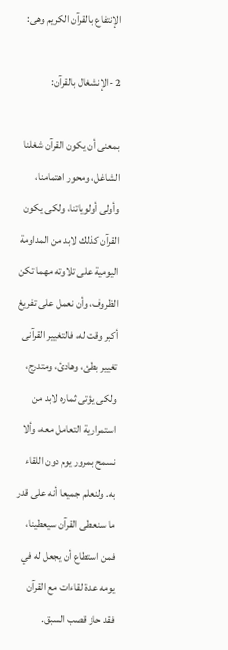الإنتفاع بالقرآن الكريم وهى:

2 -الإنشغال بالقرآن:

بمعنى أن يكون القرآن شغلنا الشاغل، ومحور اهتمامنا، وأولى أولوياتنا، ولكى يكون القرآن كذلك لابد من المداومة اليومية على تلاوته مهما تكن الظروف، وأن نعمل على تفريغ أكبر وقت له، فالتغيير القرآنى تغيير بطئ، وهادئ، ومتدرج، ولكى يؤتى ثماره لابد من استمرارية التعامل معه، وألا نسمح بمرور يوم دون اللقاء به. ولنعلم جميعا أنه على قدر ما سنعطى القرآن سيعطينا، فمن استطاع أن يجعل له في يومه عدة لقاءات مع القرآن فقد حاز قصب السبق.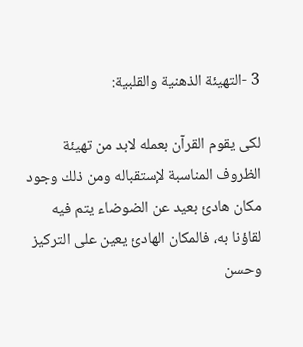3 -التهيئة الذهنية والقلبية:

لكى يقوم القرآن بعمله لابد من تهيئة الظروف المناسبة لإستقباله ومن ذلك وجود مكان هادئ بعيد عن الضوضاء يتم فيه لقاؤنا به، فالمكان الهادئ يعين على التركيز وحسن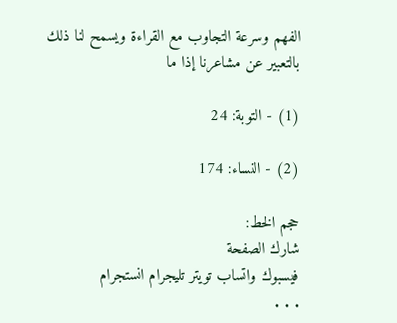الفهم وسرعة التجاوب مع القراءة ويسمح لنا ذلك بالتعبير عن مشاعرنا إذا ما

(1) - التوبة: 24

(2) - النساء: 174

حجم الخط:
شارك الصفحة
فيسبوك واتساب تويتر تليجرام انستجرام
. . .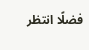فضلًا انتظر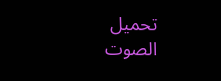تحميل الصوت